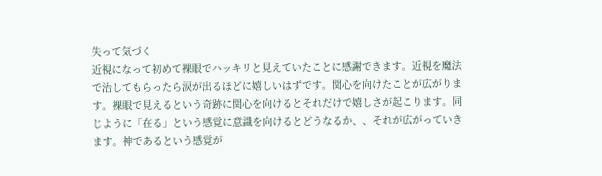失って気づく
近視になって初めて裸眼でハッキリと見えていたことに感謝できます。近視を魔法で治してもらったら涙が出るほどに嬉しいはずです。関心を向けたことが広がります。裸眼で見えるという奇跡に関心を向けるとそれだけで嬉しさが起こります。同じように「在る」という感覚に意識を向けるとどうなるか、、それが広がっていきます。神であるという感覚が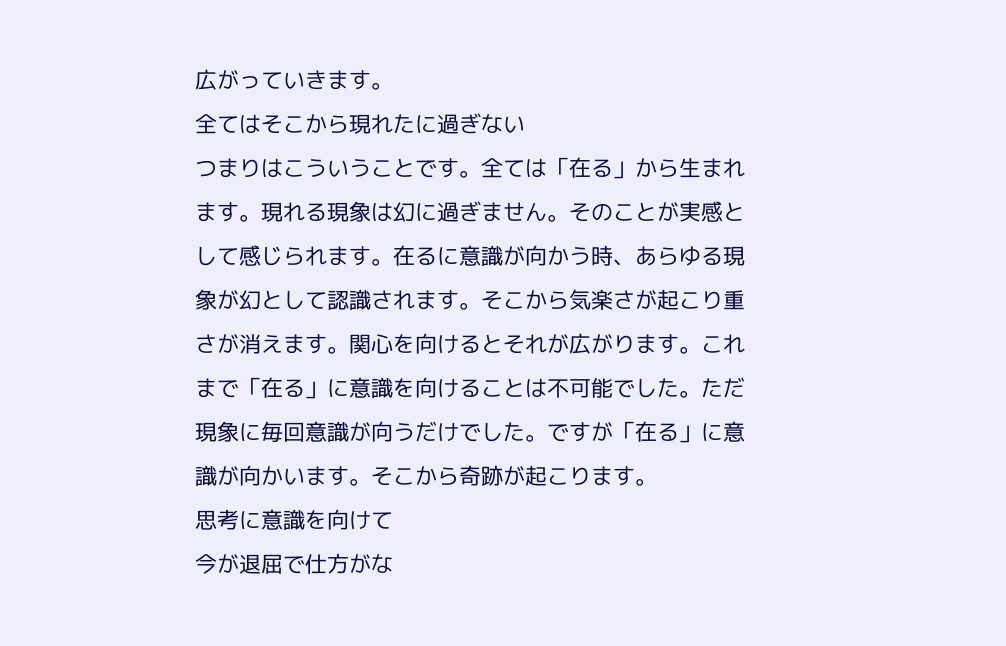広がっていきます。
全てはそこから現れたに過ぎない
つまりはこういうことです。全ては「在る」から生まれます。現れる現象は幻に過ぎません。そのことが実感として感じられます。在るに意識が向かう時、あらゆる現象が幻として認識されます。そこから気楽さが起こり重さが消えます。関心を向けるとそれが広がります。これまで「在る」に意識を向けることは不可能でした。ただ現象に毎回意識が向うだけでした。ですが「在る」に意識が向かいます。そこから奇跡が起こります。
思考に意識を向けて
今が退屈で仕方がな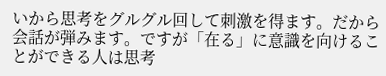いから思考をグルグル回して刺激を得ます。だから会話が弾みます。ですが「在る」に意識を向けることができる人は思考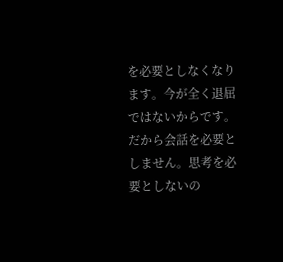を必要としなくなります。今が全く退屈ではないからです。だから会話を必要としません。思考を必要としないの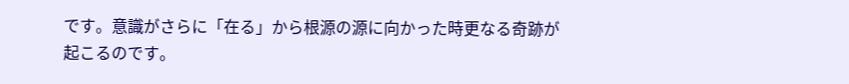です。意識がさらに「在る」から根源の源に向かった時更なる奇跡が起こるのです。